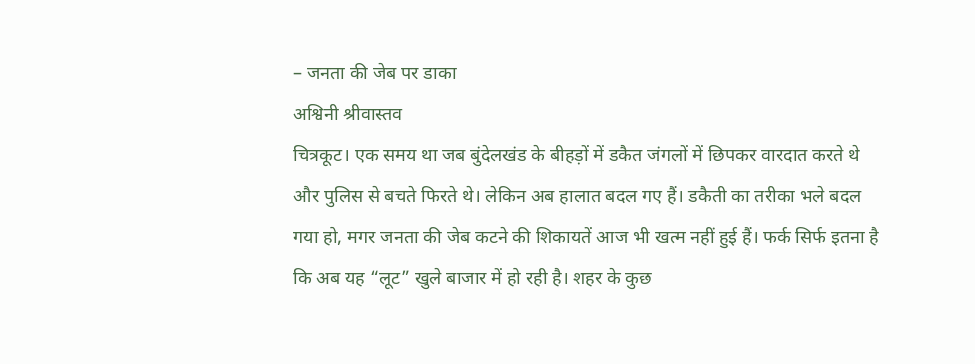– जनता की जेब पर डाका
अश्विनी श्रीवास्तव
चित्रकूट। एक समय था जब बुंदेलखंड के बीहड़ों में डकैत जंगलों में छिपकर वारदात करते थे और पुलिस से बचते फिरते थे। लेकिन अब हालात बदल गए हैं। डकैती का तरीका भले बदल गया हो, मगर जनता की जेब कटने की शिकायतें आज भी खत्म नहीं हुई हैं। फर्क सिर्फ इतना है कि अब यह “लूट” खुले बाजार में हो रही है। शहर के कुछ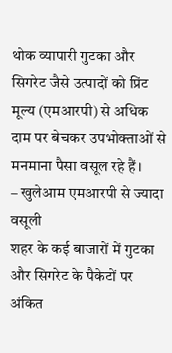थोक व्यापारी गुटका और सिगरेट जैसे उत्पादों को प्रिंट मूल्य (एमआरपी) से अधिक दाम पर बेचकर उपभोक्ताओं से मनमाना पैसा वसूल रहे हैं।
– खुलेआम एमआरपी से ज्यादा वसूली
शहर के कई बाजारों में गुटका और सिगरेट के पैकेटों पर अंकित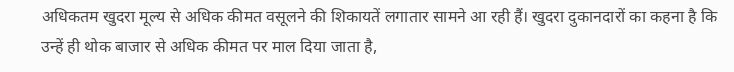अधिकतम खुदरा मूल्य से अधिक कीमत वसूलने की शिकायतें लगातार सामने आ रही हैं। खुदरा दुकानदारों का कहना है कि उन्हें ही थोक बाजार से अधिक कीमत पर माल दिया जाता है,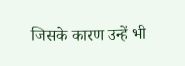जिसके कारण उन्हें भी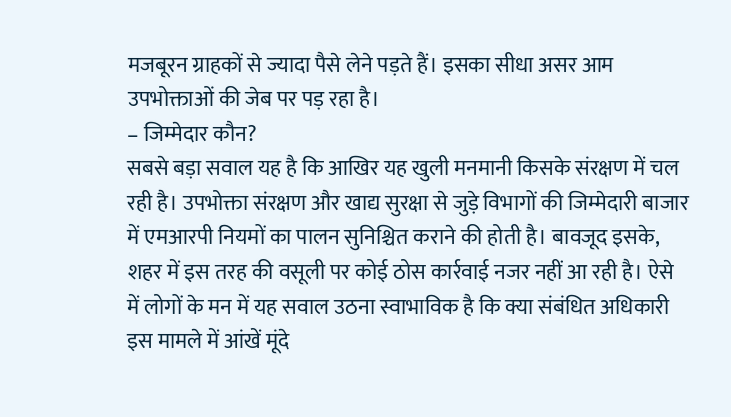मजबूरन ग्राहकों से ज्यादा पैसे लेने पड़ते हैं। इसका सीधा असर आम उपभोक्ताओं की जेब पर पड़ रहा है।
– जिम्मेदार कौन?
सबसे बड़ा सवाल यह है कि आखिर यह खुली मनमानी किसके संरक्षण में चल रही है। उपभोक्ता संरक्षण और खाद्य सुरक्षा से जुड़े विभागों की जिम्मेदारी बाजार में एमआरपी नियमों का पालन सुनिश्चित कराने की होती है। बावजूद इसके, शहर में इस तरह की वसूली पर कोई ठोस कार्रवाई नजर नहीं आ रही है। ऐसे में लोगों के मन में यह सवाल उठना स्वाभाविक है कि क्या संबंधित अधिकारी इस मामले में आंखें मूंदे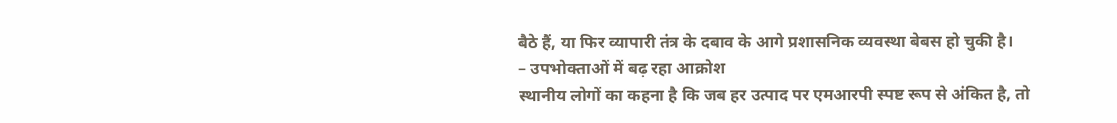बैठे हैं, या फिर व्यापारी तंत्र के दबाव के आगे प्रशासनिक व्यवस्था बेबस हो चुकी है।
– उपभोक्ताओं में बढ़ रहा आक्रोश
स्थानीय लोगों का कहना है कि जब हर उत्पाद पर एमआरपी स्पष्ट रूप से अंकित है, तो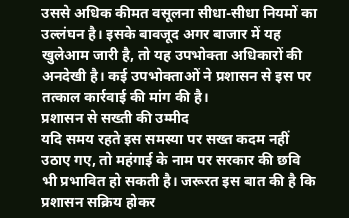उससे अधिक कीमत वसूलना सीधा-सीधा नियमों का उल्लंघन है। इसके बावजूद अगर बाजार में यह खुलेआम जारी है, तो यह उपभोक्ता अधिकारों की अनदेखी है। कई उपभोक्ताओं ने प्रशासन से इस पर तत्काल कार्रवाई की मांग की है।
प्रशासन से सख्ती की उम्मीद
यदि समय रहते इस समस्या पर सख्त कदम नहीं उठाए गए, तो महंगाई के नाम पर सरकार की छवि भी प्रभावित हो सकती है। जरूरत इस बात की है कि प्रशासन सक्रिय होकर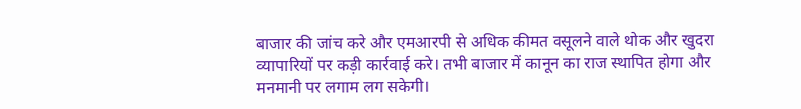बाजार की जांच करे और एमआरपी से अधिक कीमत वसूलने वाले थोक और खुदरा व्यापारियों पर कड़ी कार्रवाई करे। तभी बाजार में कानून का राज स्थापित होगा और मनमानी पर लगाम लग सकेगी।